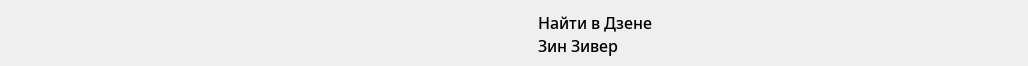Найти в Дзене
Зин Зивер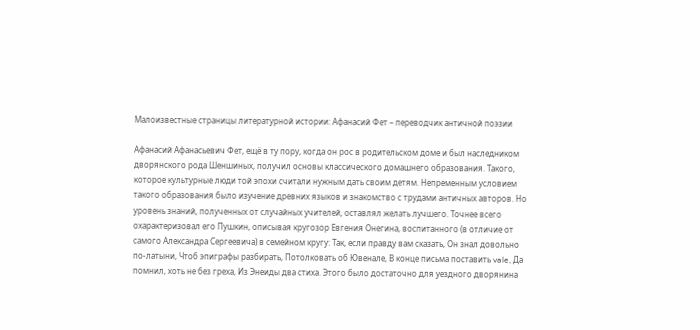Малоизвестные страницы литературной истории: Афанасий Фет – переводчик античной поэзии

Афанасий Афанасьевич Фет, ещё в ту пору, когда он рос в родительском доме и был наследником дворянского рода Шеншиных, получил основы классического домашнего образования. Такого, которое культурные люди той эпохи считали нужным дать своим детям. Непременным условием такого образования было изучение древних языков и знакомство с трудами античных авторов. Но уровень знаний, полученных от случайных учителей, оставлял желать лучшего. Точнее всего охарактеризовал его Пушкин, описывая кругозор Евгения Онегина, воспитанного (в отличие от самого Александра Сергеевича) в семейном кругу: Так, если правду вам сказать, Он знал довольно по-латыни, Чтоб эпиграфы разбирать, Потолковать об Ювенале, В конце письма поставить vale, Да помнил, хоть не без греха, Из Энеиды два стиха. Этого было достаточно для уездного дворянина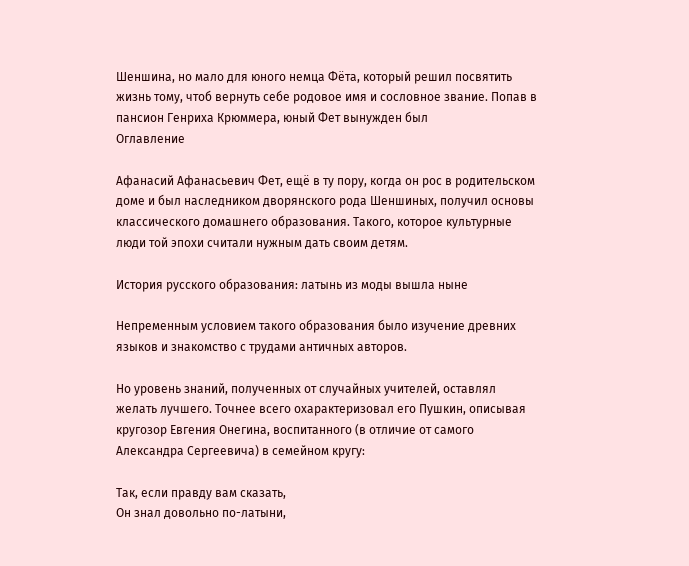Шеншина, но мало для юного немца Фёта, который решил посвятить жизнь тому, чтоб вернуть себе родовое имя и сословное звание. Попав в пансион Генриха Крюммера, юный Фет вынужден был
Оглавление

Афанасий Афанасьевич Фет, ещё в ту пору, когда он рос в родительском доме и был наследником дворянского рода Шеншиных, получил основы классического домашнего образования. Такого, которое культурные люди той эпохи считали нужным дать своим детям.

История русского образования: латынь из моды вышла ныне

Непременным условием такого образования было изучение древних языков и знакомство с трудами античных авторов.

Но уровень знаний, полученных от случайных учителей, оставлял желать лучшего. Точнее всего охарактеризовал его Пушкин, описывая кругозор Евгения Онегина, воспитанного (в отличие от самого Александра Сергеевича) в семейном кругу:

Так, если правду вам сказать,
Он знал довольно по-латыни,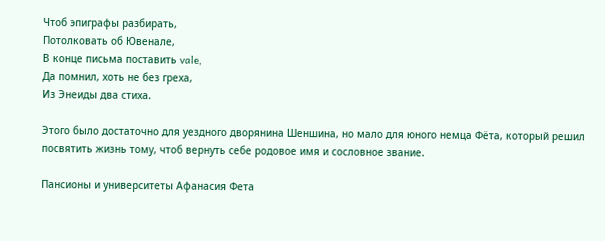Чтоб эпиграфы разбирать,
Потолковать об Ювенале,
В конце письма поставить vale,
Да помнил, хоть не без греха,
Из Энеиды два стиха.

Этого было достаточно для уездного дворянина Шеншина, но мало для юного немца Фёта, который решил посвятить жизнь тому, чтоб вернуть себе родовое имя и сословное звание.

Пансионы и университеты Афанасия Фета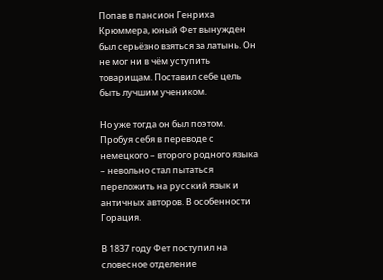Попав в пансион Генриха Крюммера, юный Фет вынужден был серьёзно взяться за латынь. Он не мог ни в чём уступить товарищам. Поставил себе цель быть лучшим учеником.

Но уже тогда он был поэтом. Пробуя себя в переводе с немецкого – второго родного языка – невольно стал пытаться переложить на русский язык и античных авторов. В особенности Горация.

В 1837 году Фет поступил на словесное отделение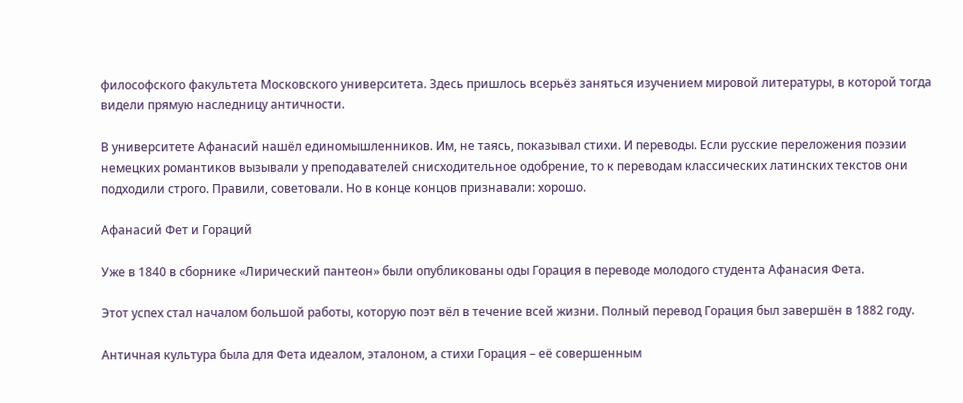философского факультета Московского университета. Здесь пришлось всерьёз заняться изучением мировой литературы, в которой тогда видели прямую наследницу античности.

В университете Афанасий нашёл единомышленников. Им, не таясь, показывал стихи. И переводы. Если русские переложения поэзии немецких романтиков вызывали у преподавателей снисходительное одобрение, то к переводам классических латинских текстов они подходили строго. Правили, советовали. Но в конце концов признавали: хорошо.

Афанасий Фет и Гораций

Уже в 1840 в сборнике «Лирический пантеон» были опубликованы оды Горация в переводе молодого студента Афанасия Фета.

Этот успех стал началом большой работы, которую поэт вёл в течение всей жизни. Полный перевод Горация был завершён в 1882 году.

Античная культура была для Фета идеалом, эталоном, а стихи Горация – её совершенным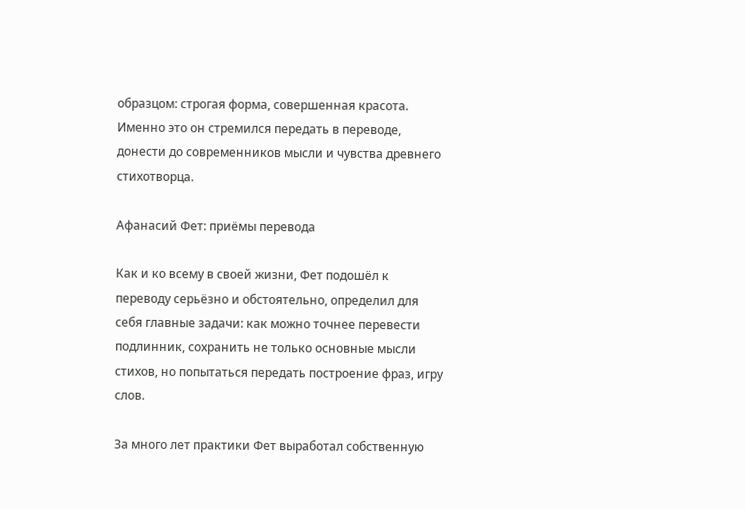образцом: строгая форма, совершенная красота. Именно это он стремился передать в переводе, донести до современников мысли и чувства древнего стихотворца.

Афанасий Фет: приёмы перевода

Как и ко всему в своей жизни, Фет подошёл к переводу серьёзно и обстоятельно, определил для себя главные задачи: как можно точнее перевести подлинник, сохранить не только основные мысли стихов, но попытаться передать построение фраз, игру слов.

За много лет практики Фет выработал собственную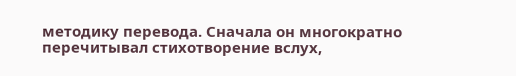методику перевода. Сначала он многократно перечитывал стихотворение вслух,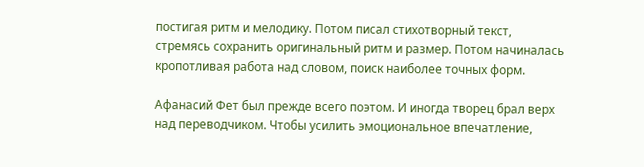постигая ритм и мелодику. Потом писал стихотворный текст, стремясь сохранить оригинальный ритм и размер. Потом начиналась кропотливая работа над словом, поиск наиболее точных форм.

Афанасий Фет был прежде всего поэтом. И иногда творец брал верх над переводчиком. Чтобы усилить эмоциональное впечатление,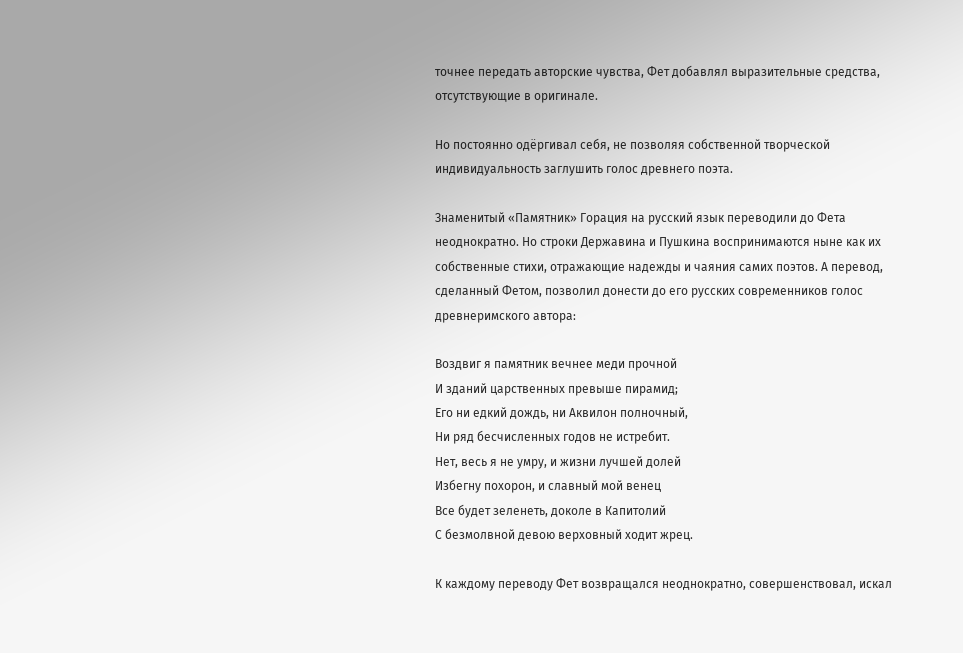точнее передать авторские чувства, Фет добавлял выразительные средства, отсутствующие в оригинале.

Но постоянно одёргивал себя, не позволяя собственной творческой индивидуальность заглушить голос древнего поэта.

Знаменитый «Памятник» Горация на русский язык переводили до Фета неоднократно. Но строки Державина и Пушкина воспринимаются ныне как их собственные стихи, отражающие надежды и чаяния самих поэтов. А перевод, сделанный Фетом, позволил донести до его русских современников голос древнеримского автора:

Воздвиг я памятник вечнее меди прочной
И зданий царственных превыше пирамид;
Его ни едкий дождь, ни Аквилон полночный,
Ни ряд бесчисленных годов не истребит.
Нет, весь я не умру, и жизни лучшей долей
Избегну похорон, и славный мой венец
Все будет зеленеть, доколе в Капитолий
С безмолвной девою верховный ходит жрец.

К каждому переводу Фет возвращался неоднократно, совершенствовал, искал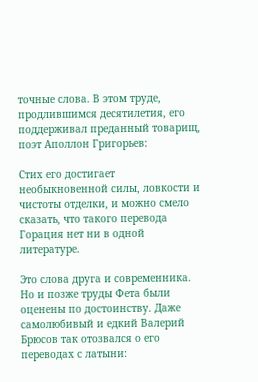точные слова. В этом труде, продлившимся десятилетия, его поддерживал преданный товарищ, поэт Аполлон Григорьев:

Стих его достигает необыкновенной силы, ловкости и чистоты отделки, и можно смело сказать, что такого перевода Горация нет ни в одной литературе.

Это слова друга и современника. Но и позже труды Фета были оценены по достоинству. Даже самолюбивый и едкий Валерий Брюсов так отозвался о его переводах с латыни: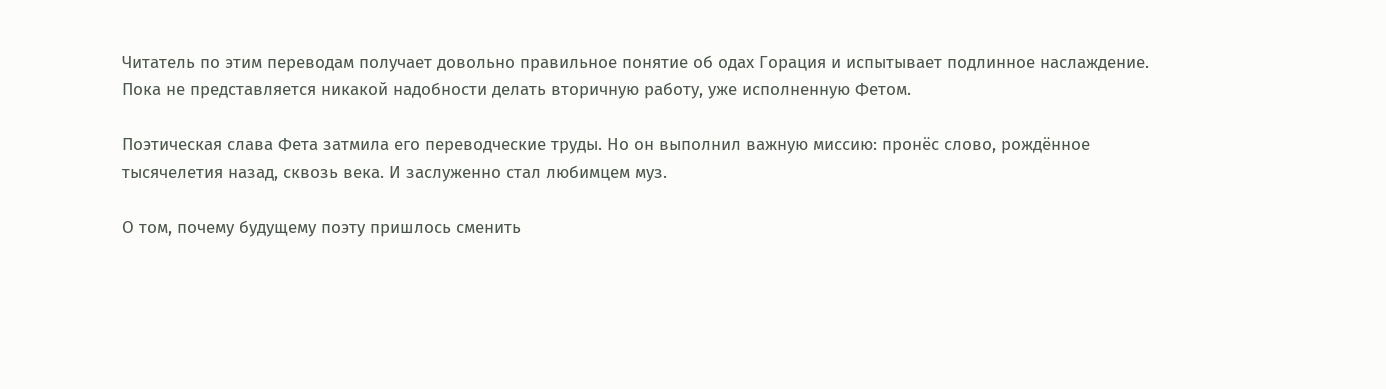Читатель по этим переводам получает довольно правильное понятие об одах Горация и испытывает подлинное наслаждение. Пока не представляется никакой надобности делать вторичную работу, уже исполненную Фетом.

Поэтическая слава Фета затмила его переводческие труды. Но он выполнил важную миссию: пронёс слово, рождённое тысячелетия назад, сквозь века. И заслуженно стал любимцем муз.

О том, почему будущему поэту пришлось сменить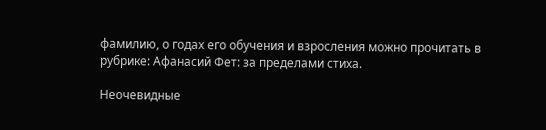фамилию, о годах его обучения и взросления можно прочитать в рубрике: Афанасий Фет: за пределами стиха.

Неочевидные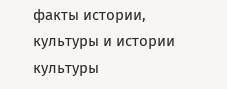факты истории, культуры и истории культуры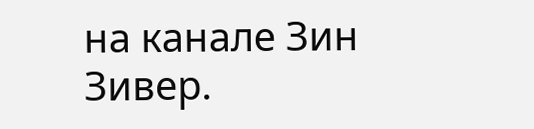на канале Зин Зивер.